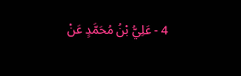4 - عَلِيُّ بْنُ مُحَمَّدٍ عَنْ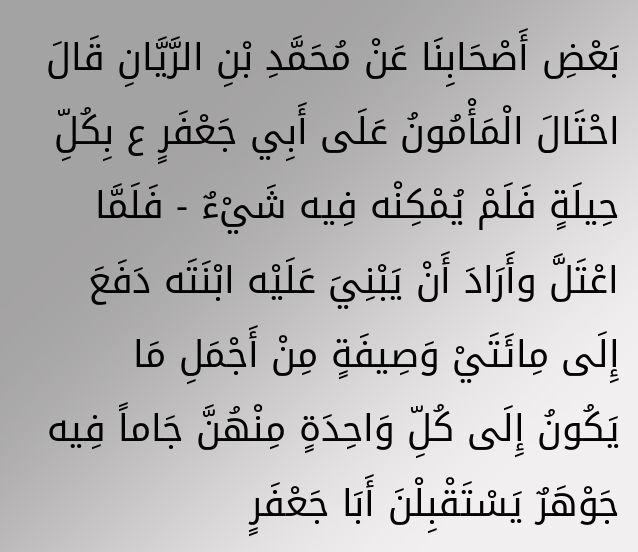بَعْضِ أَصْحَابِنَا عَنْ مُحَمَّدِ بْنِ الرَّيَّانِ قَالَ احْتَالَ الْمَأْمُونُ عَلَى أَبِي جَعْفَرٍ ع بِكُلِّ حِيلَةٍ فَلَمْ يُمْكِنْه فِيه شَيْءٌ - فَلَمَّا اعْتَلَّ وأَرَادَ أَنْ يَبْنِيَ عَلَيْه ابْنَتَه دَفَعَ إِلَى مِائَتَيْ وَصِيفَةٍ مِنْ أَجْمَلِ مَا يَكُونُ إِلَى كُلِّ وَاحِدَةٍ مِنْهُنَّ جَاماً فِيه جَوْهَرٌ يَسْتَقْبِلْنَ أَبَا جَعْفَرٍ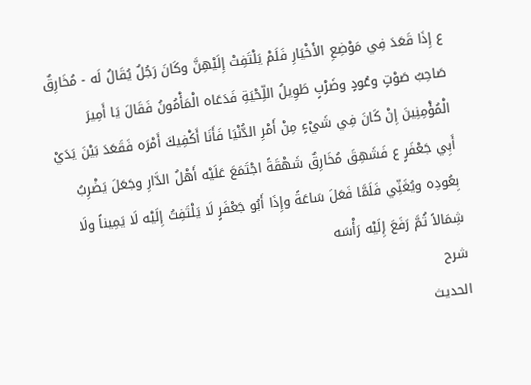ع إِذَا قَعَدَ فِي مَوْضِعِ الأَخْيَارِ فَلَمْ يَلْتَفِتْ إِلَيْهِنَّ وكَانَ رَجُلٌ يُقَالُ لَه - مُخَارِقٌ صَاحِبُ صَوْتٍ وعُودٍ وضَرْبٍ طَوِيلُ اللِّحْيَةِ فَدَعَاه الْمَأْمُونُ فَقَالَ يَا أَمِيرَ الْمُؤْمِنِينَ إِنْ كَانَ فِي شَيْءٍ مِنْ أَمْرِ الدُّنْيَا فَأَنَا أَكْفِيكَ أَمْرَه فَقَعَدَ بَيْنَ يَدَيْ أَبِي جَعْفَرٍ ع فَشَهِقَ مُخَارِقٌ شَهْقَةً اجْتَمَعَ عَلَيْه أَهْلُ الدَّارِ وجَعَلَ يَضْرِبُ بِعُودِه ويُغَنِّي فَلَمَّا فَعَلَ سَاعَةً وإِذَا أَبُو جَعْفَرٍ لَا يَلْتَفِتُ إِلَيْه لَا يَمِيناً ولَا شِمَالاً ثُمَّ رَفَعَ إِلَيْه رَأْسَه
شرح
الحديث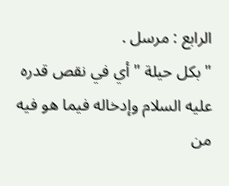الرابع : مرسل .
" بكل حيلة " أي في نقص قدره عليه السلام وإدخاله فيما هو فيه من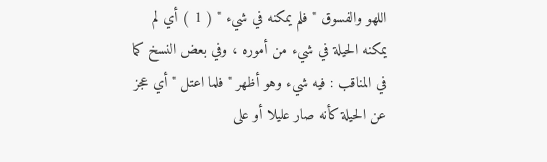اللهو والفسوق " فلم يمكنه في شيء " ( 1 ) أي لم يمكنه الحيلة في شيء من أموره ، وفي بعض النسخ كما في المناقب : فيه شيء وهو أظهر " فلما اعتل " أي عجز عن الحيلة كأنه صار عليلا أو على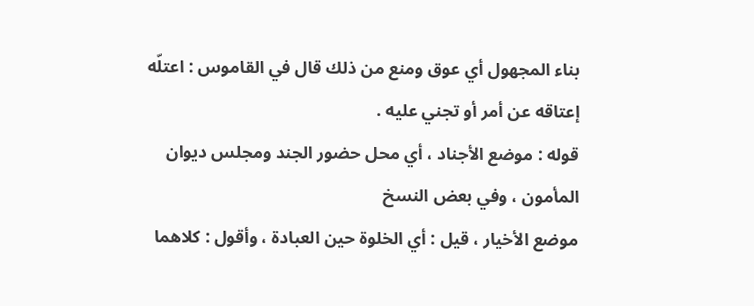بناء المجهول أي عوق ومنع من ذلك قال في القاموس : اعتلّه إعتاقه عن أمر أو تجني عليه .
قوله : موضع الأجناد ، أي محل حضور الجند ومجلس ديوان المأمون ، وفي بعض النسخ
موضع الأخيار ، قيل : أي الخلوة حين العبادة ، وأقول : كلاهما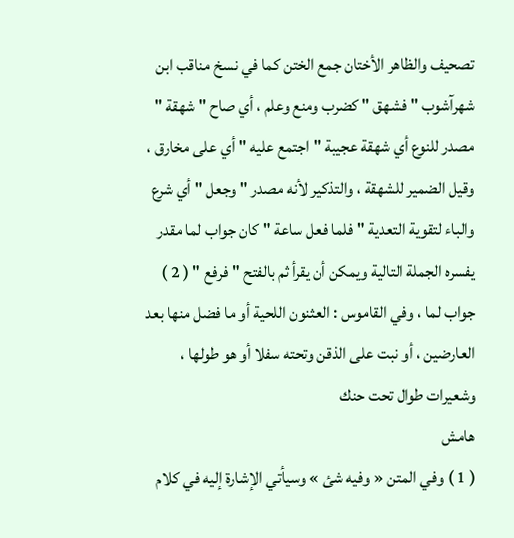تصحيف والظاهر الأختان جمع الختن كما في نسخ مناقب ابن شهرآشوب " فشهق " كضرب ومنع وعلم ، أي صاح " شهقة " مصدر للنوع أي شهقة عجيبة " اجتمع عليه " أي على مخارق ، وقيل الضمير للشهقة ، والتذكير لأنه مصدر " وجعل " أي شرع والباء لتقوية التعدية " فلما فعل ساعة " كان جواب لما مقدر يفسره الجملة التالية ويمكن أن يقرأ ثم بالفتح " فرفع " ( 2 ) جواب لما ، وفي القاموس : العثنون اللحية أو ما فضل منها بعد العارضين ، أو نبت على الذقن وتحته سفلا أو هو طولها ، وشعيرات طوال تحت حنك
هامش
( 1 ) وفي المتن « وفيه شئ » وسيأتي الإشارة إليه في كلام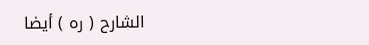الشارح ( ره ) أيضا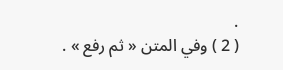.
( 2 ) وفي المتن « ثم رفع » .